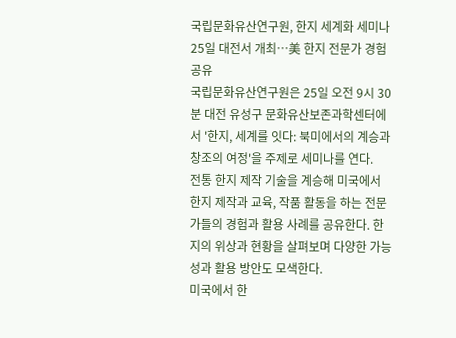국립문화유산연구원, 한지 세계화 세미나
25일 대전서 개최…美 한지 전문가 경험 공유
국립문화유산연구원은 25일 오전 9시 30분 대전 유성구 문화유산보존과학센터에서 '한지, 세계를 잇다: 북미에서의 계승과 창조의 여정'을 주제로 세미나를 연다.
전통 한지 제작 기술을 계승해 미국에서 한지 제작과 교육, 작품 활동을 하는 전문가들의 경험과 활용 사례를 공유한다. 한지의 위상과 현황을 살펴보며 다양한 가능성과 활용 방안도 모색한다.
미국에서 한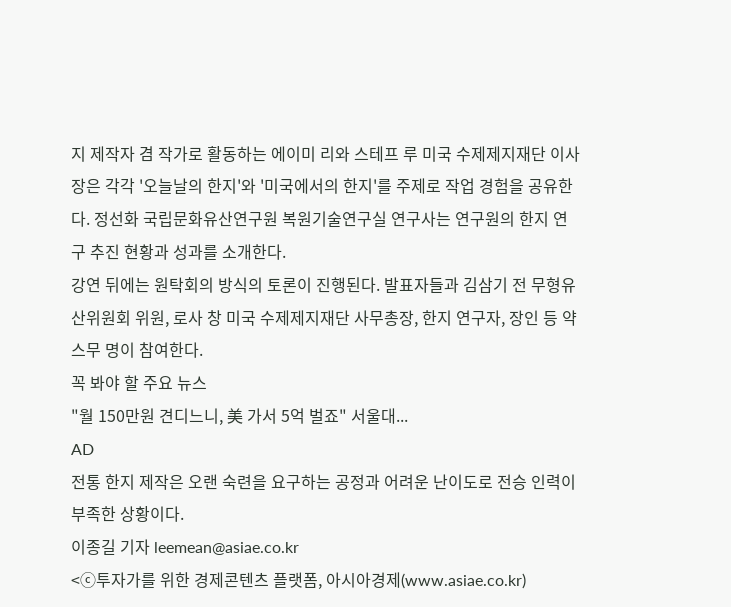지 제작자 겸 작가로 활동하는 에이미 리와 스테프 루 미국 수제제지재단 이사장은 각각 '오늘날의 한지'와 '미국에서의 한지'를 주제로 작업 경험을 공유한다. 정선화 국립문화유산연구원 복원기술연구실 연구사는 연구원의 한지 연구 추진 현황과 성과를 소개한다.
강연 뒤에는 원탁회의 방식의 토론이 진행된다. 발표자들과 김삼기 전 무형유산위원회 위원, 로사 창 미국 수제제지재단 사무총장, 한지 연구자, 장인 등 약 스무 명이 참여한다.
꼭 봐야 할 주요 뉴스
"월 150만원 견디느니, 美 가서 5억 벌죠" 서울대...
AD
전통 한지 제작은 오랜 숙련을 요구하는 공정과 어려운 난이도로 전승 인력이 부족한 상황이다.
이종길 기자 leemean@asiae.co.kr
<ⓒ투자가를 위한 경제콘텐츠 플랫폼, 아시아경제(www.asiae.co.kr)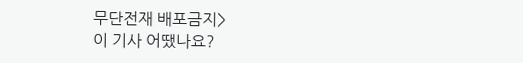무단전재 배포금지>
이 기사 어땠나요?